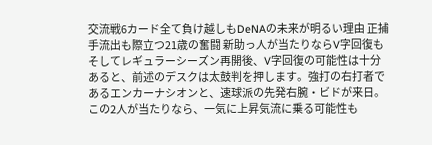交流戦6カード全て負け越しもDeNAの未来が明るい理由 正捕手流出も際立つ21歳の奮闘 新助っ人が当たりならV字回復も
そしてレギュラーシーズン再開後、V字回復の可能性は十分あると、前述のデスクは太鼓判を押します。強打の右打者であるエンカーナシオンと、速球派の先発右腕・ビドが来日。この2人が当たりなら、一気に上昇気流に乗る可能性も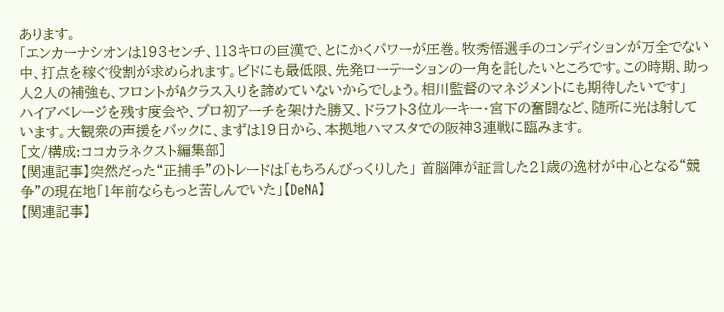あります。
「エンカーナシオンは193センチ、113キロの巨漢で、とにかくパワーが圧巻。牧秀悟選手のコンディションが万全でない中、打点を稼ぐ役割が求められます。ビドにも最低限、先発ローテーションの一角を託したいところです。この時期、助っ人2人の補強も、フロントがAクラス入りを諦めていないからでしょう。相川監督のマネジメントにも期待したいです」
ハイアベレージを残す度会や、プロ初アーチを架けた勝又、ドラフト3位ルーキー・宮下の奮闘など、随所に光は射しています。大観衆の声援をバックに、まずは19日から、本拠地ハマスタでの阪神3連戦に臨みます。
[文/構成:ココカラネクスト編集部]
【関連記事】突然だった“正捕手”のトレードは「もちろんびっくりした」 首脳陣が証言した21歳の逸材が中心となる“競争”の現在地「1年前ならもっと苦しんでいた」【DeNA】
【関連記事】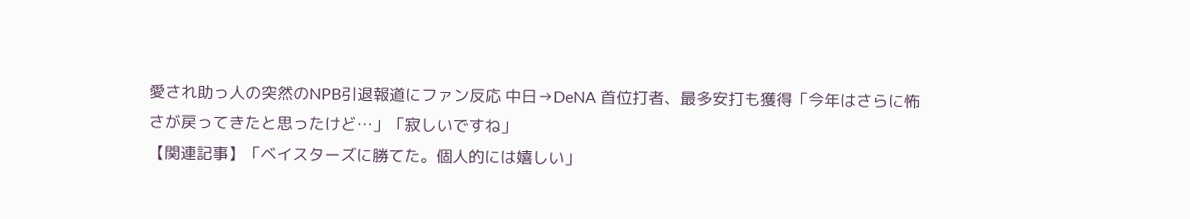愛され助っ人の突然のNPB引退報道にファン反応 中日→DeNA 首位打者、最多安打も獲得「今年はさらに怖さが戻ってきたと思ったけど…」「寂しいですね」
【関連記事】「ベイスターズに勝てた。個人的には嬉しい」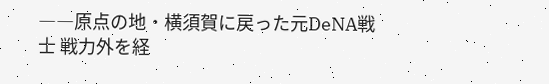――原点の地・横須賀に戻った元DeNA戦士 戦力外を経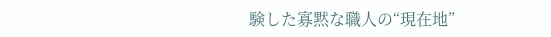験した寡黙な職人の“現在地”